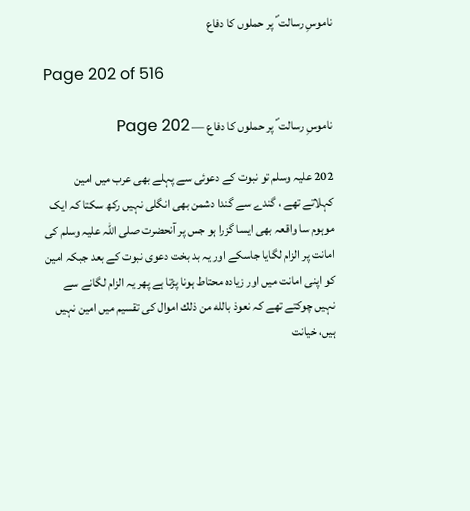ناموسِ رسالت ؐ پر حملوں کا دفاع

Page 202 of 516

ناموسِ رسالت ؐ پر حملوں کا دفاع — Page 202

202 علیہ وسلم تو نبوت کے دعوئی سے پہلے بھی عرب میں امین کہلاتے تھے ، گندے سے گندا دشمن بھی انگلی نہیں رکھ سکتا کہ ایک موہوم سا واقعہ بھی ایسا گزرا ہو جس پر آنحضرت صلی اللہ علیہ وسلم کی امانت پر الزام لگایا جاسکے اور یہ بد بخت دعوی نبوت کے بعد جبکہ امین کو اپنی امانت میں اور زیادہ محتاط ہونا پڑتا ہے پھر یہ الزام لگانے سے نہیں چوکتے تھے کہ نعوذ بالله من ذلك اموال کی تقسیم میں امین نہیں ہیں، خیانت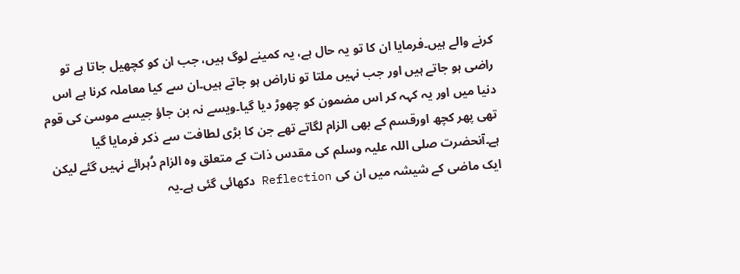کرنے والے ہیں۔فرمایا ان کا تو یہ حال ہے، یہ کمینے لوگ ہیں، جب ان کو کچھیل جاتا ہے تو راضی ہو جاتے ہیں اور جب نہیں ملتا تو ناراض ہو جاتے ہیں۔ان سے کیا معاملہ کرنا ہے اس دنیا میں اور یہ کہہ کر اس مضمون کو چھوڑ دیا گیا۔ویسے نہ بن جاؤ جیسے موسیٰ کی قوم تھی پھر کچھ اورقسم کے بھی الزام لگاتے تھے جن کا بڑی لطافت سے ذکر فرمایا گیا ہے۔آنحضرت صلی اللہ علیہ وسلم کی مقدس ذات کے متعلق وہ الزام دُہرائے نہیں گئے لیکن ایک ماضی کے شیشہ میں ان کی Reflection دکھائی گئی ہے۔یہ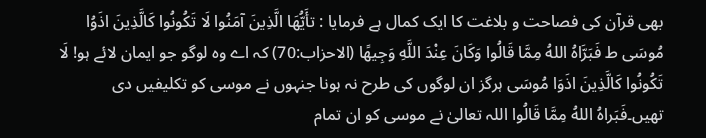بھی قرآن کی فصاحت و بلاغت کا ایک کمال ہے فرمایا : تأَيُّهَا الَّذِينَ آمَنُوا لَا تَكُونُوا كَالَّذِينَ اذَوُا مُوسَى ط فَبَرَّاهُ اللهُ مِمَّا قَالُوا وَكَانَ عِنْدَ اللَّهِ وَجِيهًا (الاحزاب:70) کہ اے وہ لوگو جو ایمان لائے ہو! لَا تَكُونُوا كَالَّذِينَ اذَوَا مُوسَى ہرگز ان لوگوں کی طرح نہ ہونا جنہوں نے موسی کو تکلیفیں دی تھیں۔فَبَراهُ اللهُ مِمَّا قَالُوا اللہ تعالیٰ نے موسی کو ان تمام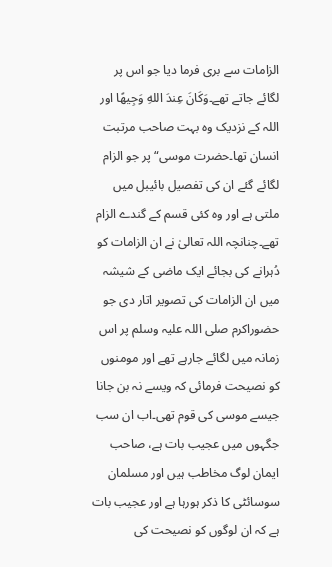الزامات سے بری فرما دیا جو اس پر لگائے جاتے تھے۔وَكَانَ عِندَ اللهِ وَجِيهًا اور اللہ کے نزدیک وہ بہت صاحب مرتبت انسان تھا۔حضرت موسی“ پر جو الزام لگائے گئے ان کی تفصیل بائیبل میں ملتی ہے اور وہ کئی قسم کے گندے الزام تھے۔چنانچہ اللہ تعالیٰ نے ان الزامات کو دُہرانے کی بجائے ایک ماضی کے شیشہ میں ان الزامات کی تصویر اتار دی جو حضوراکرم صلی اللہ علیہ وسلم پر اس زمانہ میں لگائے جارہے تھے اور مومنوں کو نصیحت فرمائی کہ ویسے نہ بن جانا جیسے موسی کی قوم تھی۔اب ان سب جگہوں میں عجیب بات ہے، صاحب ایمان لوگ مخاطب ہیں اور مسلمان سوسائٹی کا ذکر ہورہا ہے اور عجیب بات ہے کہ ان لوگوں کو نصیحت کی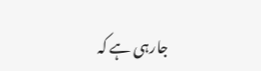جارہی ہے کہ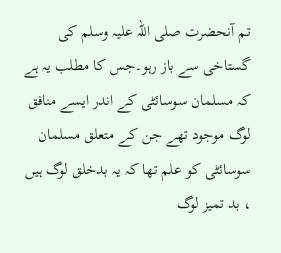تم آنحضرت صلی اللہ علیہ وسلم کی گستاخی سے باز رہو۔جس کا مطلب یہ ہے کہ مسلمان سوسائٹی کے اندر ایسے منافق لوگ موجود تھے جن کے متعلق مسلمان سوسائٹی کو علم تھا کہ یہ بدخلق لوگ ہیں ، بد تمیز لوگ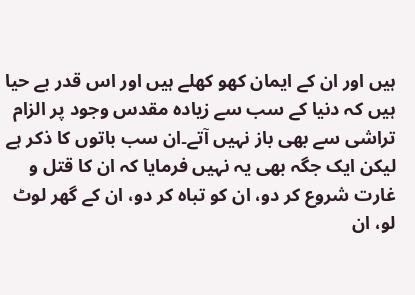ہیں اور ان کے ایمان کھو کھلے ہیں اور اس قدر بے حیا ہیں کہ دنیا کے سب سے زیادہ مقدس وجود پر الزام تراشی سے بھی باز نہیں آتے۔ان سب باتوں کا ذکر ہے لیکن ایک جگہ بھی یہ نہیں فرمایا کہ ان کا قتل و غارت شروع کر دو، ان کو تباہ کر دو، ان کے گھر لوٹ لو، ان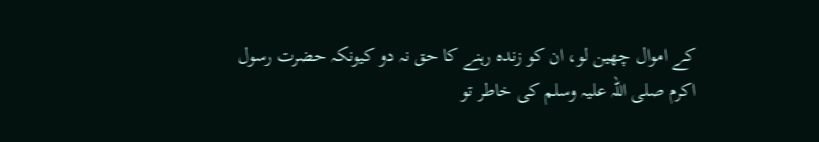کے اموال چھین لو، ان کو زندہ رہنے کا حق نہ دو کیونکہ حضرت رسول اکرم صلی اللہ علیہ وسلم کی خاطر تو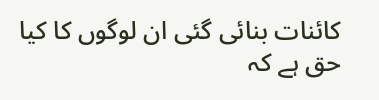کائنات بنائی گئی ان لوگوں کا کیا حق ہے کہ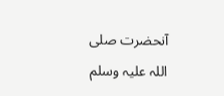آنحضرت صلی اللہ علیہ وسلم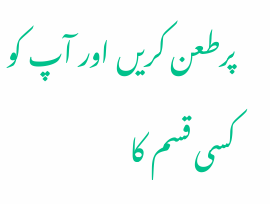پرطعن کریں اور آپ کو کسی قسم کا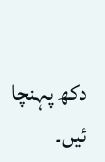دکھ پہنچا ئیں۔